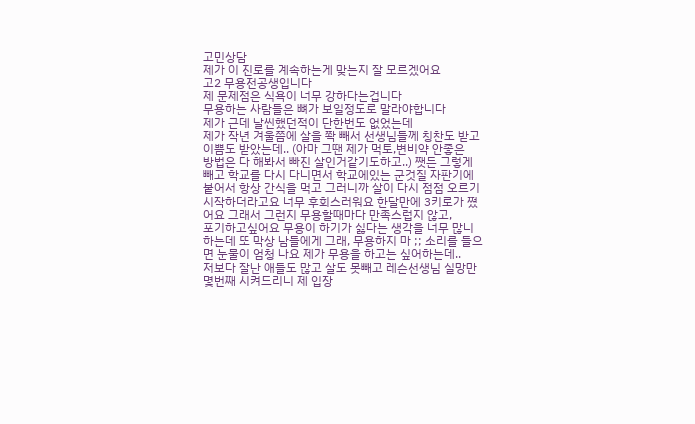고민상담
제가 이 진로를 계속하는게 맞는지 잘 모르겠어요
고2 무용전공생입니다
제 문제점은 식욕이 너무 강하다는겁니다
무용하는 사람들은 뼈가 보일정도로 말라야합니다
제가 근데 날씬했던적이 단한번도 없었는데
제가 작년 겨울쯤에 살을 쫙 빼서 선생님들께 칭찬도 받고 이쁨도 받았는데.. (아마 그땐 제가 먹토,변비약 안좋은
방법은 다 해봐서 빠진 살인거같기도하고..) 쨋든 그렇게 빼고 학교를 다시 다니면서 학교에있는 군것질 자판기에 붙어서 항상 간식을 먹고 그러니까 살이 다시 점점 오르기 시작하더라고요 너무 후회스러워요 한달만에 3키로가 쪘어요 그래서 그런지 무용할때마다 만족스럽지 않고,
포기하고싶어요 무용이 하기가 싫다는 생각을 너무 많니 하는데 또 막상 남들에게 그래, 무용하지 마 ;; 소리를 들으면 눈물이 엄청 나요 제가 무용을 하고는 싶어하는데..
저보다 잘난 애들도 많고 살도 못빼고 레슨선생님 실망만 몇번째 시켜드리니 제 입장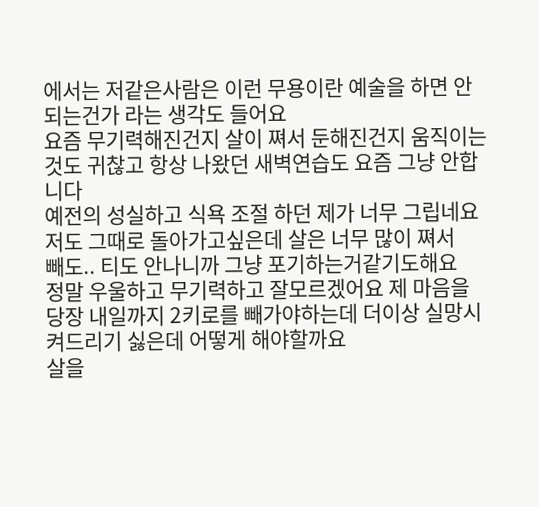에서는 저같은사람은 이런 무용이란 예술을 하면 안되는건가 라는 생각도 들어요
요즘 무기력해진건지 살이 쪄서 둔해진건지 움직이는것도 귀찮고 항상 나왔던 새벽연습도 요즘 그냥 안합니다
예전의 성실하고 식욕 조절 하던 제가 너무 그립네요
저도 그때로 돌아가고싶은데 살은 너무 많이 쪄서
빼도.. 티도 안나니까 그냥 포기하는거같기도해요
정말 우울하고 무기력하고 잘모르겠어요 제 마음을
당장 내일까지 2키로를 빼가야하는데 더이상 실망시켜드리기 싫은데 어떻게 해야할까요
살을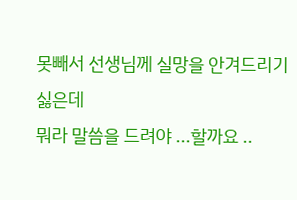못빼서 선생님께 실망을 안겨드리기 싫은데
뭐라 말씀을 드려야 ...할까요 ..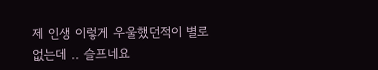제 인생 이렇게 우울했던적이 별로 없는데 .. 슬프네요